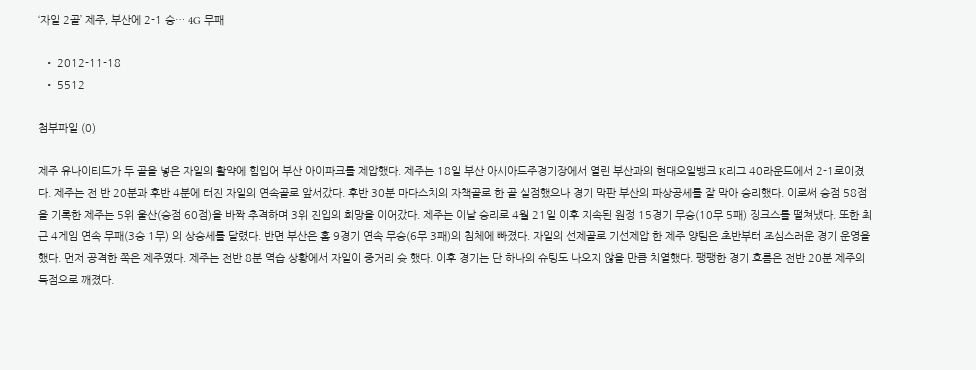‘자일 2골’ 제주, 부산에 2-1 승… 4G 무패

  • 2012-11-18
  • 5512

첨부파일 (0)

제주 유나이티드가 두 골을 넣은 자일의 활약에 힘입어 부산 아이파크를 제압했다. 제주는 18일 부산 아시아드주경기장에서 열린 부산과의 현대오일뱅크 K리그 40라운드에서 2-1로이겼다. 제주는 전 반 20분과 후반 4분에 터진 자일의 연속골로 앞서갔다. 후반 30분 마다스치의 자책골로 한 골 실점했으나 경기 막판 부산의 파상공세를 잘 막아 승리했다. 이로써 승점 58점을 기록한 제주는 5위 울산(승점 60점)을 바짝 추격하며 3위 진입의 희망을 이어갔다. 제주는 이날 승리로 4월 21일 이후 지속된 원정 15경기 무승(10무 5패) 징크스를 떨쳐냈다. 또한 최근 4게임 연속 무패(3승 1무) 의 상승세를 달렸다. 반면 부산은 홈 9경기 연속 무승(6무 3패)의 침체에 빠졌다. 자일의 선제골로 기선제압 한 제주 양팀은 초반부터 조심스러운 경기 운영을 했다. 먼저 공격한 쪽은 제주였다. 제주는 전반 8분 역습 상황에서 자일이 중거리 슛 했다. 이후 경기는 단 하나의 슈팅도 나오지 않을 만큼 치열했다. 팽팽한 경기 흐름은 전반 20분 제주의 득점으로 깨졌다.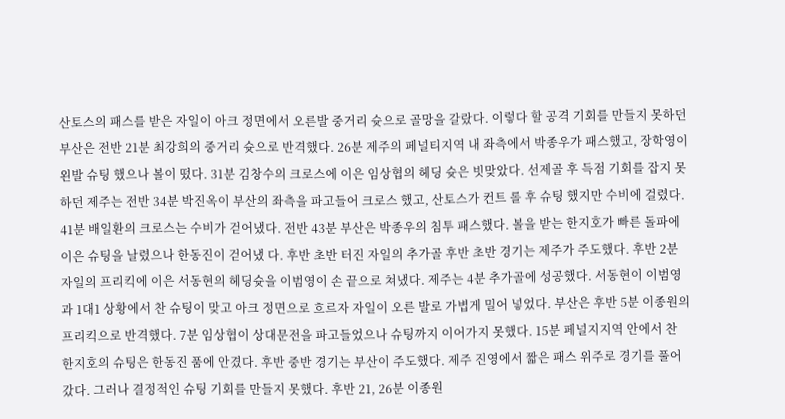산토스의 패스를 받은 자일이 아크 정면에서 오른발 중거리 슛으로 골망을 갈랐다. 이렇다 할 공격 기회를 만들지 못하던 부산은 전반 21분 최강희의 중거리 슛으로 반격했다. 26분 제주의 페널티지역 내 좌측에서 박종우가 패스했고, 장학영이 왼발 슈팅 했으나 볼이 떴다. 31분 김창수의 크로스에 이은 임상협의 헤딩 슛은 빗맞았다. 선제골 후 득점 기회를 잡지 못하던 제주는 전반 34분 박진옥이 부산의 좌측을 파고들어 크로스 했고, 산토스가 컨트 롤 후 슈팅 했지만 수비에 걸렸다. 41분 배일환의 크로스는 수비가 걷어냈다. 전반 43분 부산은 박종우의 침투 패스했다. 볼을 받는 한지호가 빠른 돌파에 이은 슈팅을 날렸으나 한동진이 걷어냈 다. 후반 초반 터진 자일의 추가골 후반 초반 경기는 제주가 주도했다. 후반 2분 자일의 프리킥에 이은 서동현의 헤딩슛을 이범영이 손 끝으로 쳐냈다. 제주는 4분 추가골에 성공했다. 서동현이 이범영과 1대1 상황에서 찬 슈팅이 맞고 아크 정면으로 흐르자 자일이 오른 발로 가볍게 밀어 넣었다. 부산은 후반 5분 이종원의 프리킥으로 반격했다. 7분 임상협이 상대문전을 파고들었으나 슈팅까지 이어가지 못했다. 15분 페널지지역 안에서 찬 한지호의 슈팅은 한동진 품에 안겼다. 후반 중반 경기는 부산이 주도했다. 제주 진영에서 짧은 패스 위주로 경기를 풀어갔다. 그러나 결정적인 슈팅 기회를 만들지 못했다. 후반 21, 26분 이종원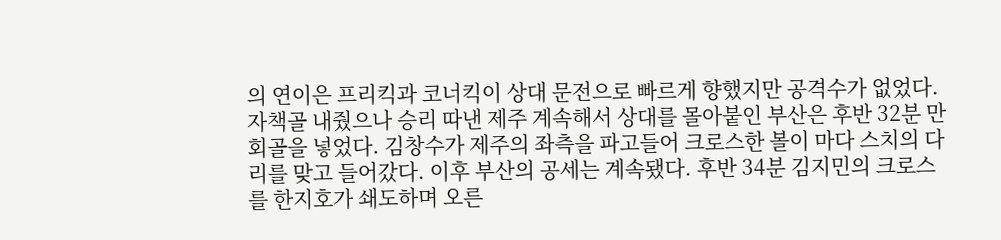의 연이은 프리킥과 코너킥이 상대 문전으로 빠르게 향했지만 공격수가 없었다. 자책골 내줬으나 승리 따낸 제주 계속해서 상대를 몰아붙인 부산은 후반 32분 만회골을 넣었다. 김창수가 제주의 좌측을 파고들어 크로스한 볼이 마다 스치의 다리를 맞고 들어갔다. 이후 부산의 공세는 계속됐다. 후반 34분 김지민의 크로스를 한지호가 쇄도하며 오른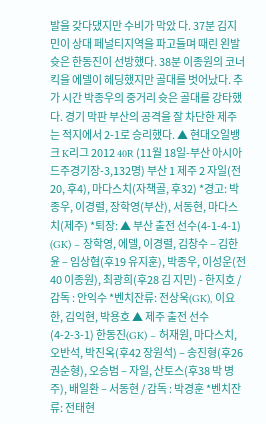발을 갖다댔지만 수비가 막았 다. 37분 김지민이 상대 페널티지역을 파고들며 때린 왼발 슛은 한동진이 선방했다. 38분 이종원의 코너킥을 에델이 헤딩했지만 골대를 벗어났다. 추가 시간 박종우의 중거리 슛은 골대를 강타했다. 경기 막판 부산의 공격을 잘 차단한 제주는 적지에서 2-1로 승리했다. ▲ 현대오일뱅크 K리그 2012 40R (11월 18일-부산 아시아드주경기장-3,132명) 부산 1 제주 2 자일(전20, 후4), 마다스치(자책골, 후32) *경고: 박종우, 이경렬, 장학영(부산), 서동현, 마다스치(제주) *퇴장: ▲ 부산 출전 선수(4-1-4-1) (GK) – 장학영, 에델, 이경렬, 김창수 – 김한윤 – 임상협(후19 유지훈), 박종우, 이성운(전40 이종원), 최광희(후28 김 지민) - 한지호 / 감독 : 안익수 *벤치잔류: 전상욱(GK), 이요한, 김익현, 박용호 ▲ 제주 출전 선수(4-2-3-1) 한동진(GK) – 허재원, 마다스치, 오반석, 박진옥(후42 장원석) – 송진형(후26 권순형), 오승범 – 자일, 산토스(후38 박 병주), 배일환 – 서동현 / 감독 : 박경훈 *벤치잔류: 전태현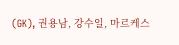(GK), 권용남, 강수일, 마르케스